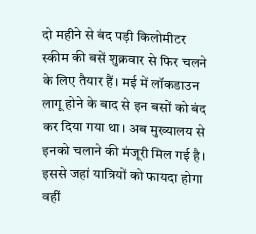दो महीने से बंद पड़ी किलोमीटर स्कीम की बसें शुक्रवार से फिर चलने के लिए तैयार हैं। मई में लॉकडाउन लागू होने के बाद से इन बसों को बंद कर दिया गया था। अब मुख्यालय से इनको चलाने की मंजूरी मिल गई है। इससे जहां यात्रियों को फायदा होगा वहीं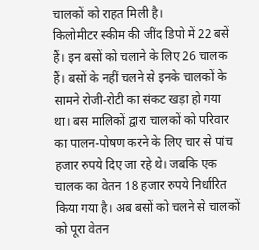चालकों को राहत मिली है।
किलोमीटर स्कीम की जींद डिपो में 22 बसें हैं। इन बसों को चलाने के लिए 26 चालक हैं। बसों के नहीं चलने से इनके चालकों के सामने रोजी-रोटी का संकट खड़ा हो गया था। बस मालिकों द्वारा चालकों को परिवार का पालन-पोषण करने के लिए चार से पांच हजार रुपये दिए जा रहे थे। जबकि एक चालक का वेतन 18 हजार रुपये निर्धारित किया गया है। अब बसों को चलने से चालकों को पूरा वेतन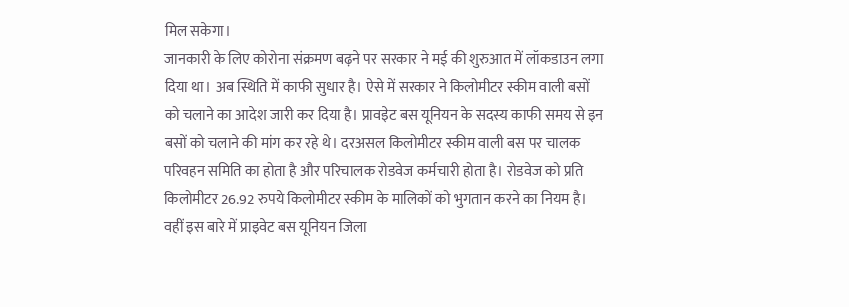मिल सकेगा।
जानकारी के लिए कोरोना संक्रमण बढ़ने पर सरकार ने मई की शुरुआत में लॉकडाउन लगा दिया था। अब स्थिति में काफी सुधार है। ऐसे में सरकार ने किलोमीटर स्कीम वाली बसों को चलाने का आदेश जारी कर दिया है। प्रावइेट बस यूनियन के सदस्य काफी समय से इन बसों को चलाने की मांग कर रहे थे। दरअसल किलोमीटर स्कीम वाली बस पर चालक परिवहन समिति का होता है और परिचालक रोडवेज कर्मचारी होता है। रोडवेज को प्रति किलोमीटर 26.92 रुपये किलोमीटर स्कीम के मालिकों को भुगतान करने का नियम है।
वहीं इस बारे में प्राइवेट बस यूनियन जिला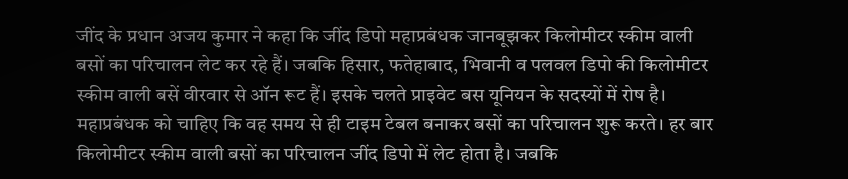जींद के प्रधान अजय कुमार ने कहा कि जींद डिपो महाप्रबंधक जानबूझकर किलोमीटर स्कीम वाली बसों का परिचालन लेट कर रहे हैं। जबकि हिसार, फतेहाबाद, भिवानी व पलवल डिपो की किलोमीटर स्कीम वाली बसें वीरवार से ऑन रूट हैं। इसके चलते प्राइवेट बस यूनियन के सदस्यों में रोष है। महाप्रबंधक को चाहिए कि वह समय से ही टाइम टेबल बनाकर बसों का परिचालन शुरू करते। हर बार किलोमीटर स्कीम वाली बसों का परिचालन जींद डिपो में लेट होता है। जबकि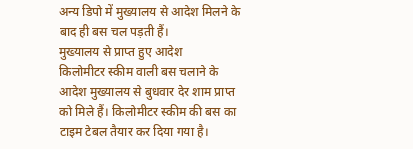अन्य डिपो में मुख्यालय से आदेश मिलने के बाद ही बस चल पड़ती हैं।
मुख्यालय से प्राप्त हुए आदेश
किलोमीटर स्कीम वाली बस चलाने के आदेश मुख्यालय से बुधवार देर शाम प्राप्त को मिले हैं। किलोमीटर स्कीम की बस का टाइम टेबल तैयार कर दिया गया है।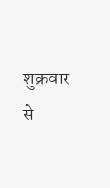शुक्रवार से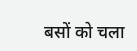बसों को चला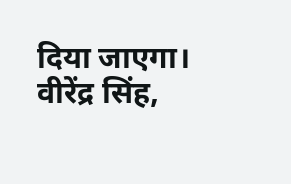दिया जाएगा।
वीरेंद्र सिंह,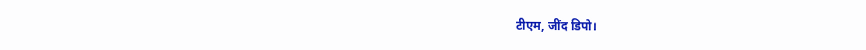टीएम, जींद डिपो।